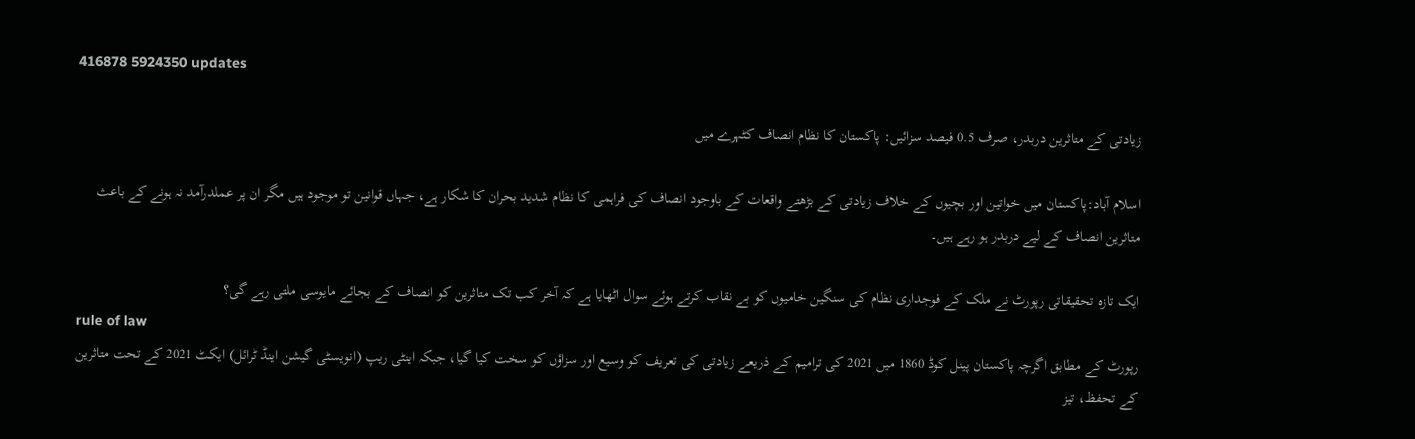416878 5924350 updates

زیادتی کے متاثرین دربدر، صرف 0.5 فیصد سزائیں: پاکستان کا نظام انصاف کٹہرے میں

اسلام آباد:پاکستان میں خواتین اور بچیوں کے خلاف زیادتی کے بڑھتے واقعات کے باوجود انصاف کی فراہمی کا نظام شدید بحران کا شکار ہے، جہاں قوانین تو موجود ہیں مگر ان پر عملدرآمد نہ ہونے کے باعث متاثرین انصاف کے لیے دربدر ہو رہے ہیں۔

ایک تازہ تحقیقاتی رپورٹ نے ملک کے فوجداری نظام کی سنگین خامیوں کو بے نقاب کرتے ہوئے سوال اٹھایا ہے کہ آخر کب تک متاثرین کو انصاف کے بجائے مایوسی ملتی رہے گی؟
rule of law
رپورٹ کے مطابق اگرچہ پاکستان پینل کوڈ 1860 میں 2021 کی ترامیم کے ذریعے زیادتی کی تعریف کو وسیع اور سزاؤں کو سخت کیا گیا، جبکہ اینٹی ریپ (انویسٹی گیشن اینڈ ٹرائل) ایکٹ 2021 کے تحت متاثرین کے تحفظ، تیز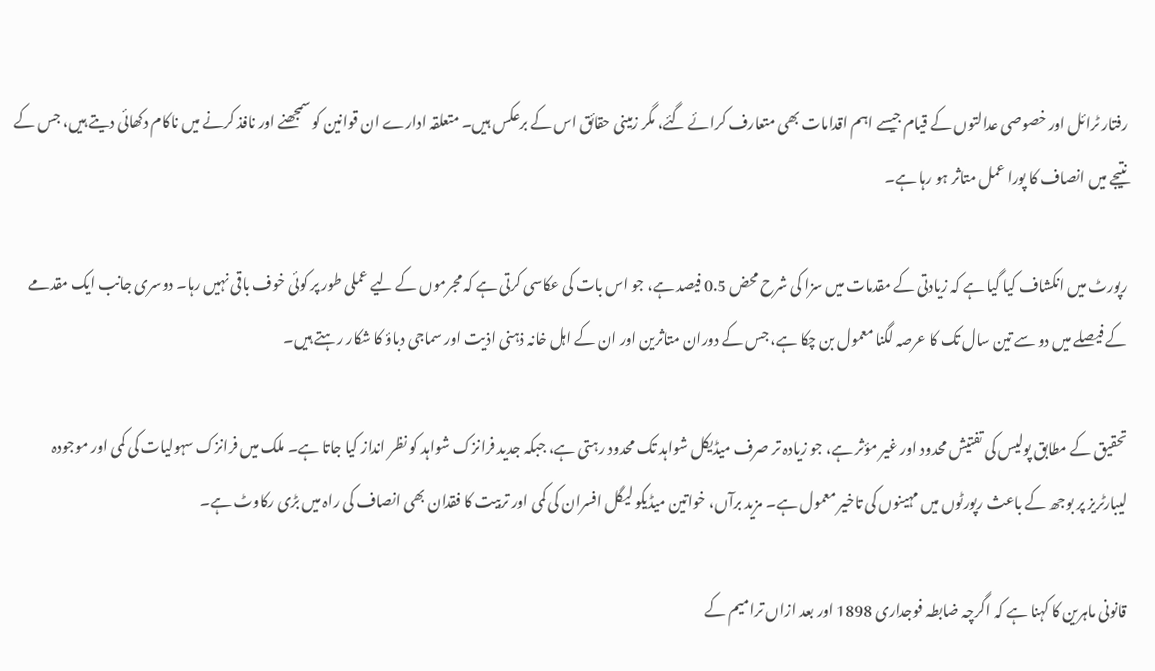رفتار ٹرائل اور خصوصی عدالتوں کے قیام جیسے اہم اقدامات بھی متعارف کرائے گئے، مگر زمینی حقائق اس کے برعکس ہیں۔ متعلقہ ادارے ان قوانین کو سمجھنے اور نافذ کرنے میں ناکام دکھائی دیتے ہیں، جس کے نتیجے میں انصاف کا پورا عمل متاثر ہو رہا ہے۔

رپورٹ میں انکشاف کیا گیا ہے کہ زیادتی کے مقدمات میں سزا کی شرح محض 0.5 فیصد ہے، جو اس بات کی عکاسی کرتی ہے کہ مجرموں کے لیے عملی طور پر کوئی خوف باقی نہیں رہا۔ دوسری جانب ایک مقدمے کے فیصلے میں دو سے تین سال تک کا عرصہ لگنا معمول بن چکا ہے، جس کے دوران متاثرین اور ان کے اہل خانہ ذہنی اذیت اور سماجی دباؤ کا شکار رہتے ہیں۔

تحقیق کے مطابق پولیس کی تفتیش محدود اور غیر مؤثر ہے، جو زیادہ تر صرف میڈیکل شواہد تک محدود رہتی ہے، جبکہ جدید فرانزک شواہد کو نظر انداز کیا جاتا ہے۔ ملک میں فرانزک سہولیات کی کمی اور موجودہ لیبارٹریز پر بوجھ کے باعث رپورٹوں میں مہینوں کی تاخیر معمول ہے۔ مزید برآں، خواتین میڈیکو لیگل افسران کی کمی اور تربیت کا فقدان بھی انصاف کی راہ میں بڑی رکاوٹ ہے۔

قانونی ماہرین کا کہنا ہے کہ اگرچہ ضابطہ فوجداری 1898 اور بعد ازاں ترامیم کے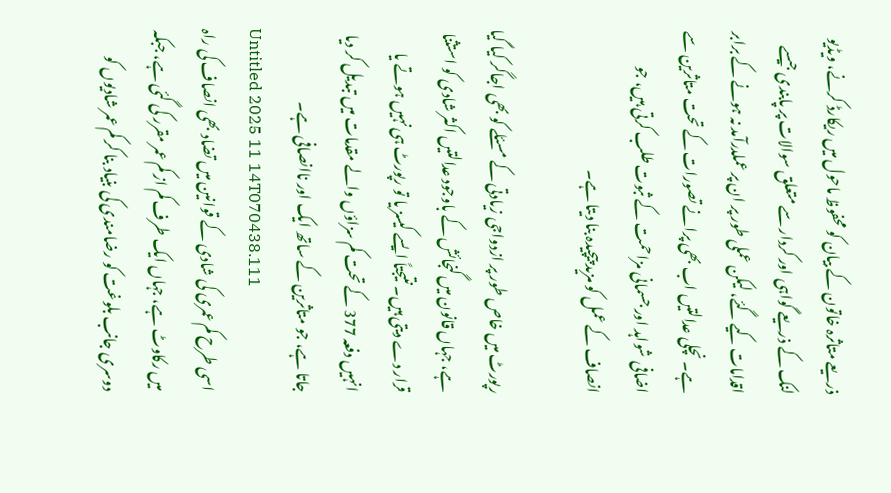ذریعے متاثرہ خاتون کے بیان کو محفوظ ماحول میں ریکارڈ کرنے، ویڈیو لنک کے ذریعے گواہی اور کردار سے متعلق سوالات پر پابندی جیسے اقدامات کیے گئے، لیکن عملی طور پر ان پر عملدرآمد نہ ہونے کے برابر ہے۔ نچلی عدالتیں اب بھی پرانے تصورات کے تحت متاثرین سے اضافی شواہد اور جسمانی مزاحمت کے ثبوت طلب کرتی ہیں، جو انصاف کے عمل کو مزید پیچیدہ بنا دیتا ہے۔

رپورٹ میں خاص طور پر ازدواجی زیادتی کے مسئلے کو بھی اجاگر کیا گیا ہے، جہاں قانون میں گنجائش کے باوجود عدالتیں اکثر شادی کو استثنا قرار دے دیتی ہیں۔ نتیجتاً ایسے کیسز یا تو رپورٹ ہی نہیں ہوتے یا انہیں دفعہ 377 کے تحت کم سزاؤں والے مقدمات میں تبدیل کر دیا جاتا ہے، جو متاثرین کے ساتھ ایک اور ناانصافی ہے۔
Untitled 2025 11 14T070438.111
اسی طرح کم عمری کی شادی کے قوانین میں تضاد بھی انصاف کی راہ میں رکاوٹ ہے، جہاں ایک طرف کم از کم عمر مقرر کی گئی ہے، جبکہ دوسری جانب بلوغت کو رضامندی کی بنیاد بنا کر کم عمر شادیوں کو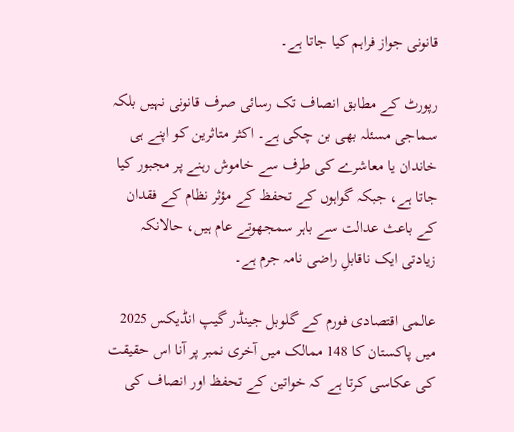قانونی جواز فراہم کیا جاتا ہے۔

رپورٹ کے مطابق انصاف تک رسائی صرف قانونی نہیں بلکہ سماجی مسئلہ بھی بن چکی ہے۔ اکثر متاثرین کو اپنے ہی خاندان یا معاشرے کی طرف سے خاموش رہنے پر مجبور کیا جاتا ہے، جبکہ گواہوں کے تحفظ کے مؤثر نظام کے فقدان کے باعث عدالت سے باہر سمجھوتے عام ہیں، حالانکہ زیادتی ایک ناقابلِ راضی نامہ جرم ہے۔

عالمی اقتصادی فورم کے گلوبل جینڈر گیپ انڈیکس 2025 میں پاکستان کا 148 ممالک میں آخری نمبر پر آنا اس حقیقت کی عکاسی کرتا ہے کہ خواتین کے تحفظ اور انصاف کی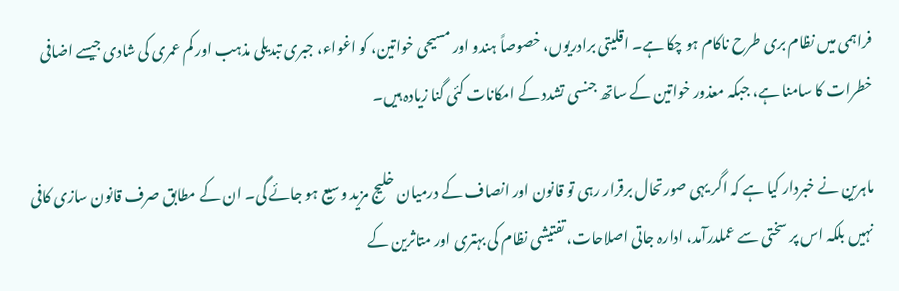فراہمی میں نظام بری طرح ناکام ہو چکا ہے۔ اقلیتی برادریوں، خصوصاً ہندو اور مسیحی خواتین، کو اغواء، جبری تبدیلی مذہب اور کم عمری کی شادی جیسے اضافی خطرات کا سامنا ہے، جبکہ معذور خواتین کے ساتھ جنسی تشدد کے امکانات کئی گنا زیادہ ہیں۔

ماہرین نے خبردار کیا ہے کہ اگر یہی صورتحال برقرار رہی تو قانون اور انصاف کے درمیان خلیج مزید وسیع ہو جائے گی۔ ان کے مطابق صرف قانون سازی کافی نہیں بلکہ اس پر سختی سے عملدرآمد، ادارہ جاتی اصلاحات، تفتیشی نظام کی بہتری اور متاثرین کے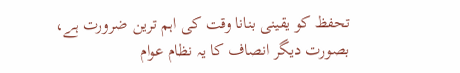تحفظ کو یقینی بنانا وقت کی اہم ترین ضرورت ہے، بصورت دیگر انصاف کا یہ نظام عوام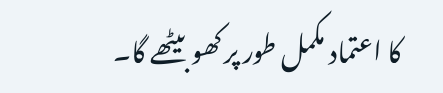کا اعتماد مکمل طور پر کھو بیٹھے گا۔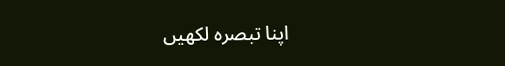اپنا تبصرہ لکھیں